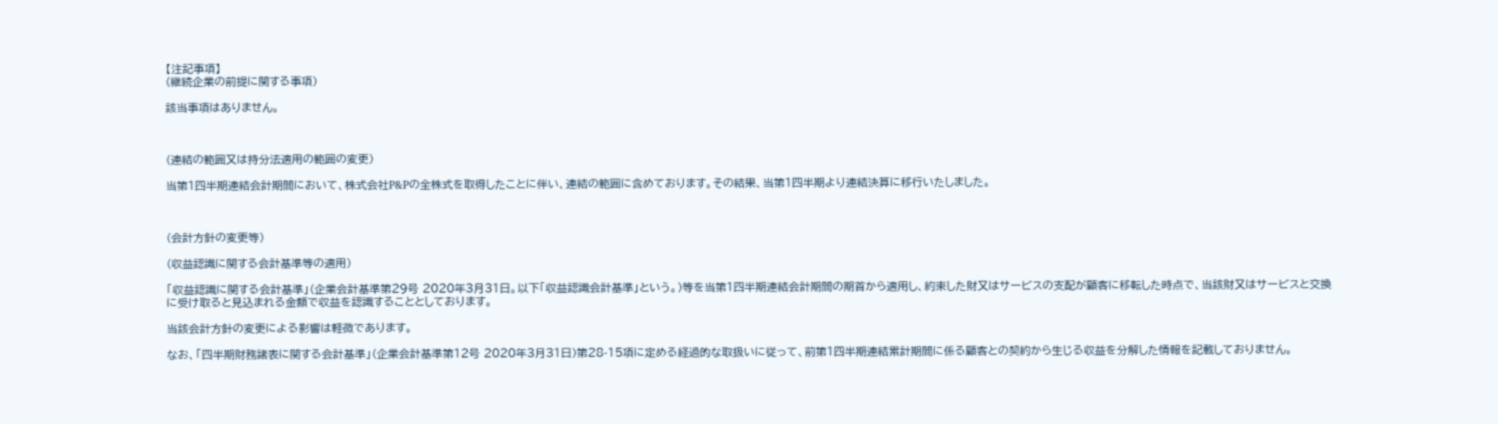【注記事項】
(継続企業の前提に関する事項)

該当事項はありません。



(連結の範囲又は持分法適用の範囲の変更)

当第1四半期連結会計期間において、株式会社P&Pの全株式を取得したことに伴い、連結の範囲に含めております。その結果、当第1四半期より連結決算に移行いたしました。



(会計方針の変更等)

(収益認識に関する会計基準等の適用)

「収益認識に関する会計基準」(企業会計基準第29号 2020年3月31日。以下「収益認識会計基準」という。)等を当第1四半期連結会計期間の期首から適用し、約束した財又はサービスの支配が顧客に移転した時点で、当該財又はサービスと交換に受け取ると見込まれる金額で収益を認識することとしております。

当該会計方針の変更による影響は軽微であります。

なお、「四半期財務諸表に関する会計基準」(企業会計基準第12号 2020年3月31日)第28-15項に定める経過的な取扱いに従って、前第1四半期連結累計期間に係る顧客との契約から生じる収益を分解した情報を記載しておりません。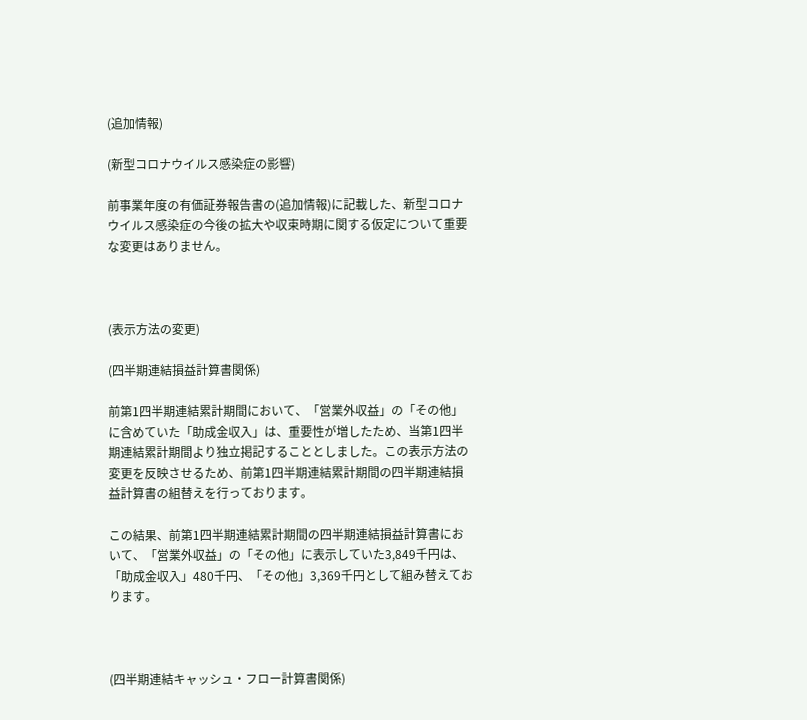(追加情報)

(新型コロナウイルス感染症の影響)

前事業年度の有価証券報告書の(追加情報)に記載した、新型コロナウイルス感染症の今後の拡大や収束時期に関する仮定について重要な変更はありません。



(表示方法の変更)

(四半期連結損益計算書関係)

前第1四半期連結累計期間において、「営業外収益」の「その他」に含めていた「助成金収入」は、重要性が増したため、当第1四半期連結累計期間より独立掲記することとしました。この表示方法の変更を反映させるため、前第1四半期連結累計期間の四半期連結損益計算書の組替えを行っております。

この結果、前第1四半期連結累計期間の四半期連結損益計算書において、「営業外収益」の「その他」に表示していた3,849千円は、「助成金収入」480千円、「その他」3,369千円として組み替えております。



(四半期連結キャッシュ・フロー計算書関係)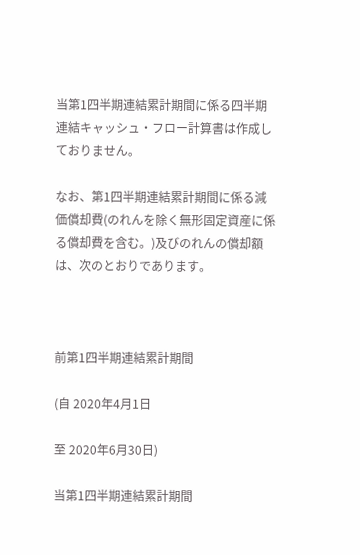当第1四半期連結累計期間に係る四半期連結キャッシュ・フロー計算書は作成しておりません。

なお、第1四半期連結累計期間に係る減価償却費(のれんを除く無形固定資産に係る償却費を含む。)及びのれんの償却額は、次のとおりであります。



前第1四半期連結累計期間

(自 2020年4月1日

至 2020年6月30日)

当第1四半期連結累計期間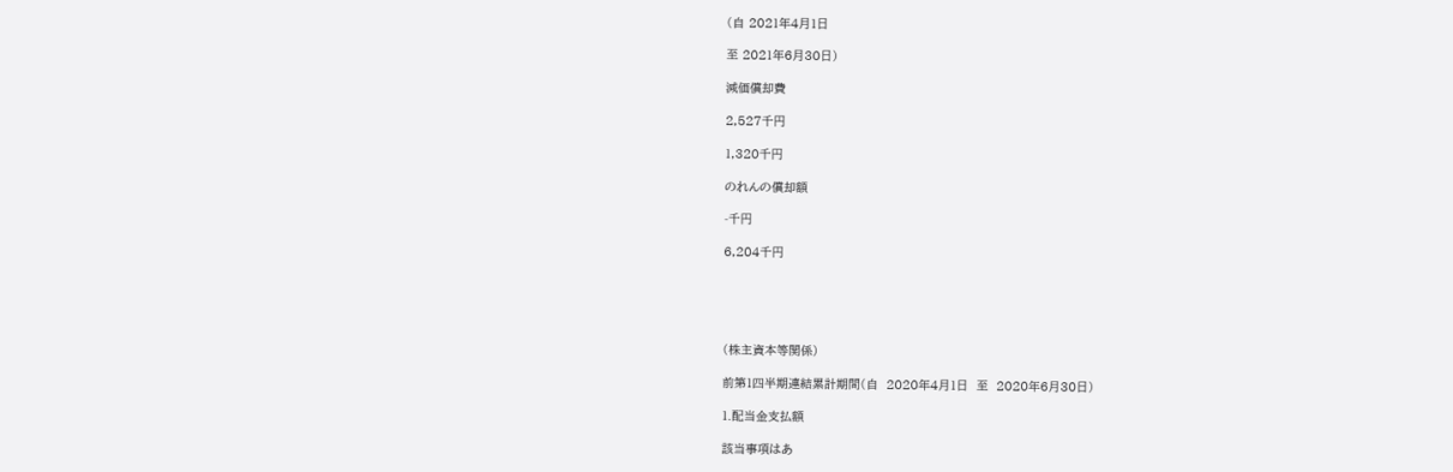(自 2021年4月1日

至 2021年6月30日)

減価償却費

2,527千円

1,320千円

のれんの償却額

-千円

6,204千円





(株主資本等関係)

前第1四半期連結累計期間(自  2020年4月1日  至  2020年6月30日)

1.配当金支払額

該当事項はあ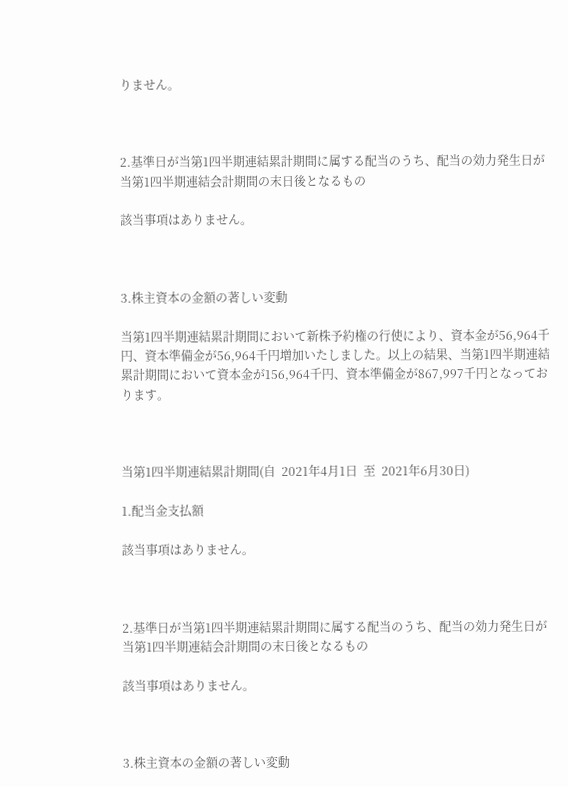りません。



2.基準日が当第1四半期連結累計期間に属する配当のうち、配当の効力発生日が当第1四半期連結会計期間の末日後となるもの

該当事項はありません。



3.株主資本の金額の著しい変動

当第1四半期連結累計期間において新株予約権の行使により、資本金が56,964千円、資本準備金が56,964千円増加いたしました。以上の結果、当第1四半期連結累計期間において資本金が156,964千円、資本準備金が867,997千円となっております。



当第1四半期連結累計期間(自  2021年4月1日  至  2021年6月30日)

1.配当金支払額

該当事項はありません。



2.基準日が当第1四半期連結累計期間に属する配当のうち、配当の効力発生日が当第1四半期連結会計期間の末日後となるもの

該当事項はありません。



3.株主資本の金額の著しい変動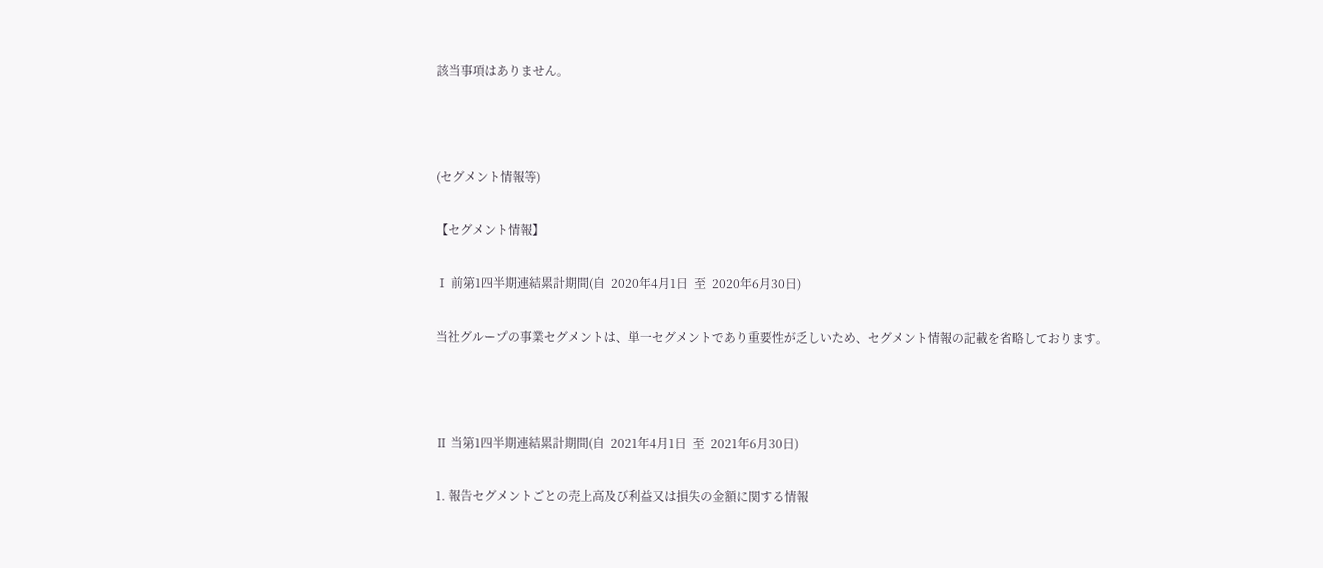該当事項はありません。



(セグメント情報等)

【セグメント情報】

Ⅰ 前第1四半期連結累計期間(自  2020年4月1日  至  2020年6月30日)

当社グループの事業セグメントは、単一セグメントであり重要性が乏しいため、セグメント情報の記載を省略しております。



Ⅱ 当第1四半期連結累計期間(自  2021年4月1日  至  2021年6月30日)

1. 報告セグメントごとの売上高及び利益又は損失の金額に関する情報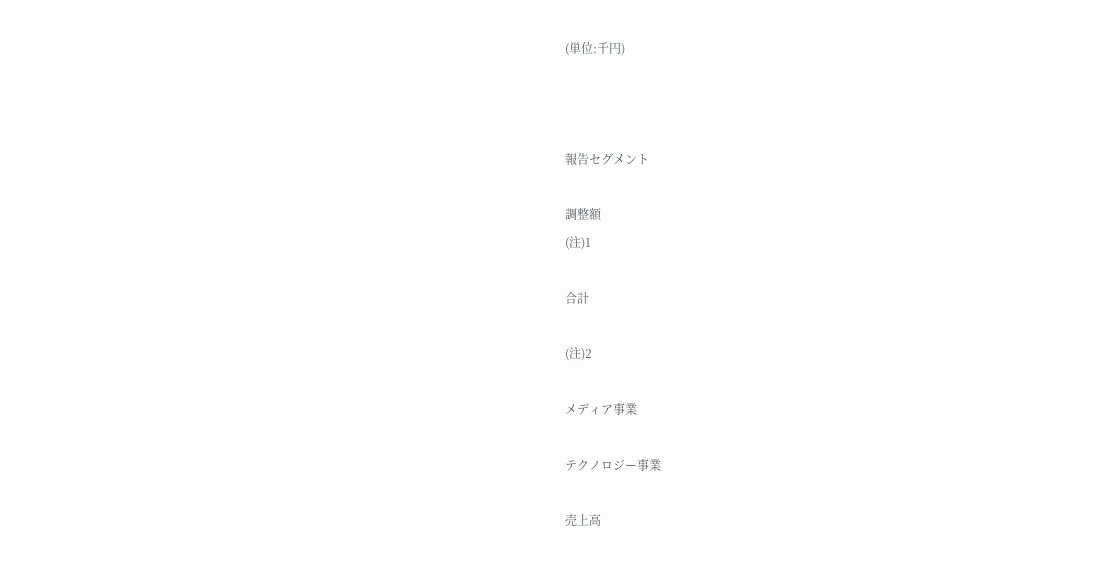(単位:千円)



報告セグメント

調整額
(注)1

合計

(注)2

メディア事業

テクノロジー事業

売上高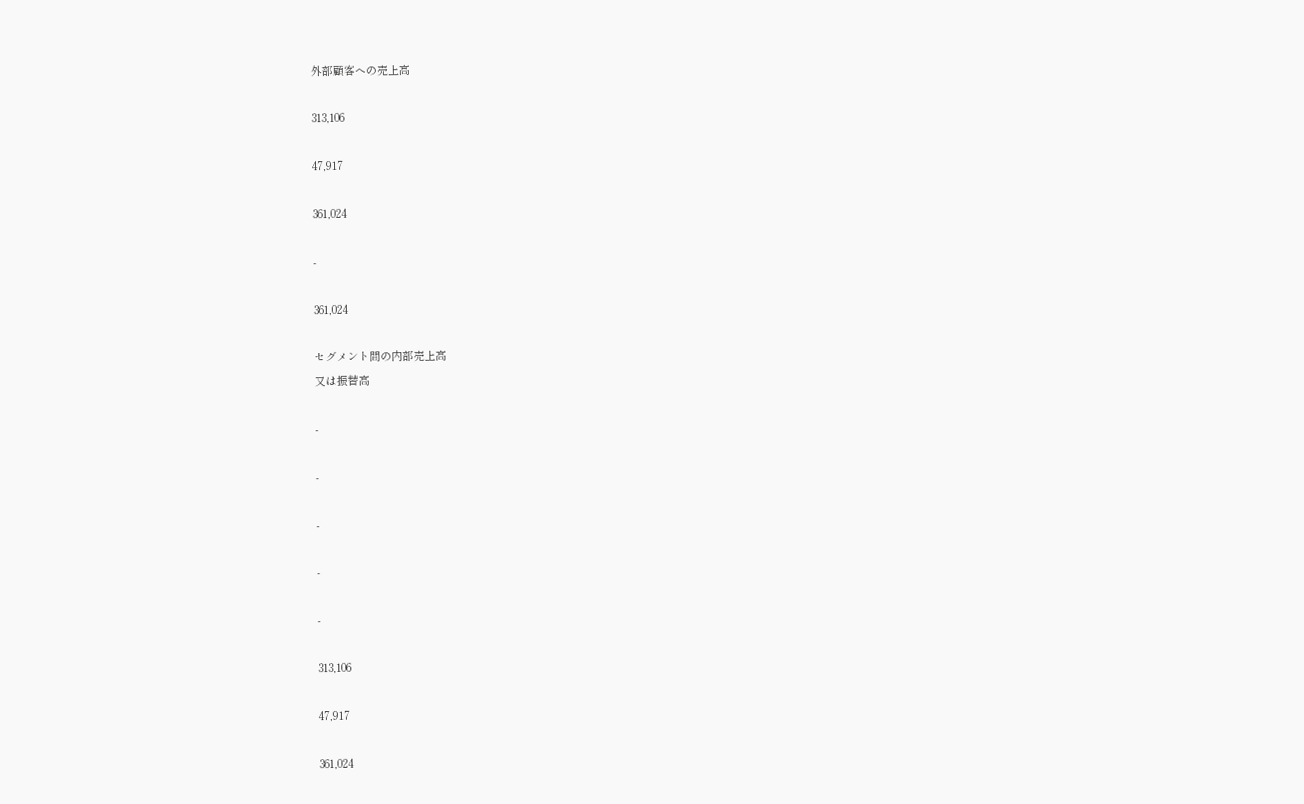外部顧客への売上高

313,106

47,917

361,024

-

361,024

セグメント間の内部売上高
又は振替高

-

-

-

-

-

313,106

47,917

361,024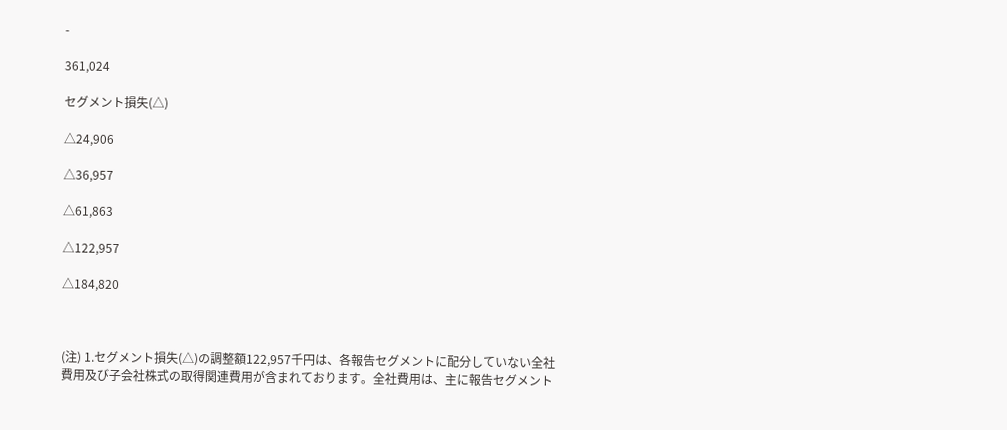-

361,024

セグメント損失(△)

△24,906

△36,957

△61,863

△122,957

△184,820



(注) 1.セグメント損失(△)の調整額122,957千円は、各報告セグメントに配分していない全社費用及び子会社株式の取得関連費用が含まれております。全社費用は、主に報告セグメント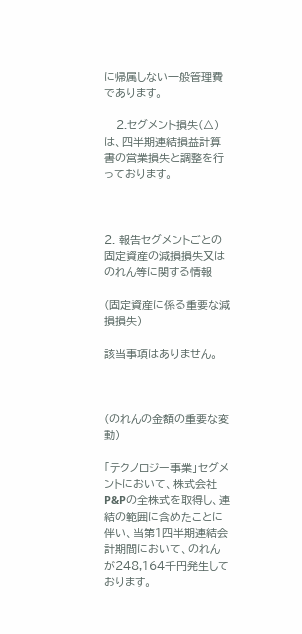に帰属しない一般管理費であります。

   2.セグメント損失(△)は、四半期連結損益計算書の営業損失と調整を行っております。



2. 報告セグメントごとの固定資産の減損損失又はのれん等に関する情報

(固定資産に係る重要な減損損失)

該当事項はありません。



(のれんの金額の重要な変動)

「テクノロジー事業」セグメントにおいて、株式会社P&Pの全株式を取得し、連結の範囲に含めたことに伴い、当第1四半期連結会計期間において、のれんが248,164千円発生しております。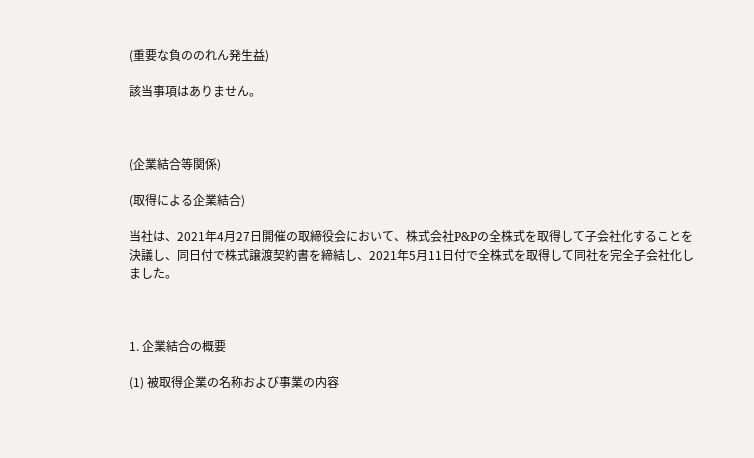(重要な負ののれん発生益)

該当事項はありません。



(企業結合等関係)

(取得による企業結合)

当社は、2021年4月27日開催の取締役会において、株式会社P&Pの全株式を取得して子会社化することを決議し、同日付で株式譲渡契約書を締結し、2021年5月11日付で全株式を取得して同社を完全子会社化しました。



1. 企業結合の概要

(1) 被取得企業の名称および事業の内容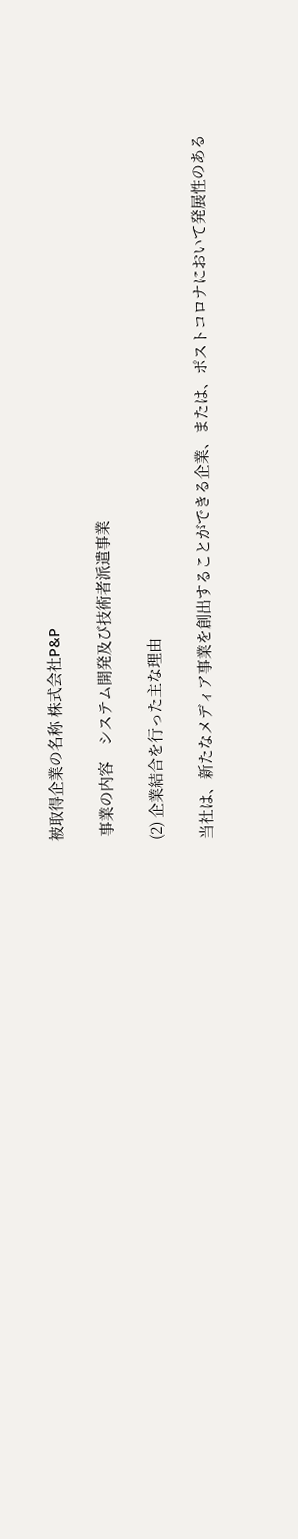被取得企業の名称 株式会社P&P

 事業の内容    システム開発及び技術者派遣事業

(2) 企業結合を行った主な理由

当社は、新たなメディア事業を創出することができる企業、または、ポストコロナにおいて発展性のある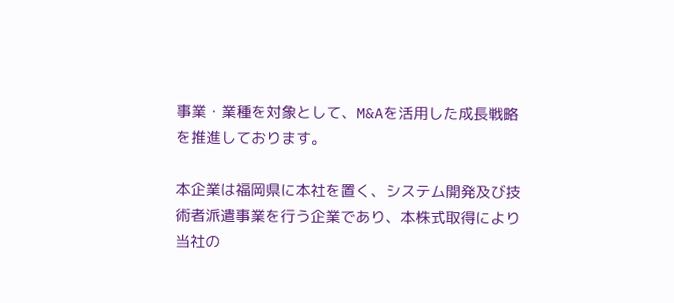事業・業種を対象として、M&Aを活用した成長戦略を推進しております。

本企業は福岡県に本社を置く、システム開発及び技術者派遣事業を行う企業であり、本株式取得により当社の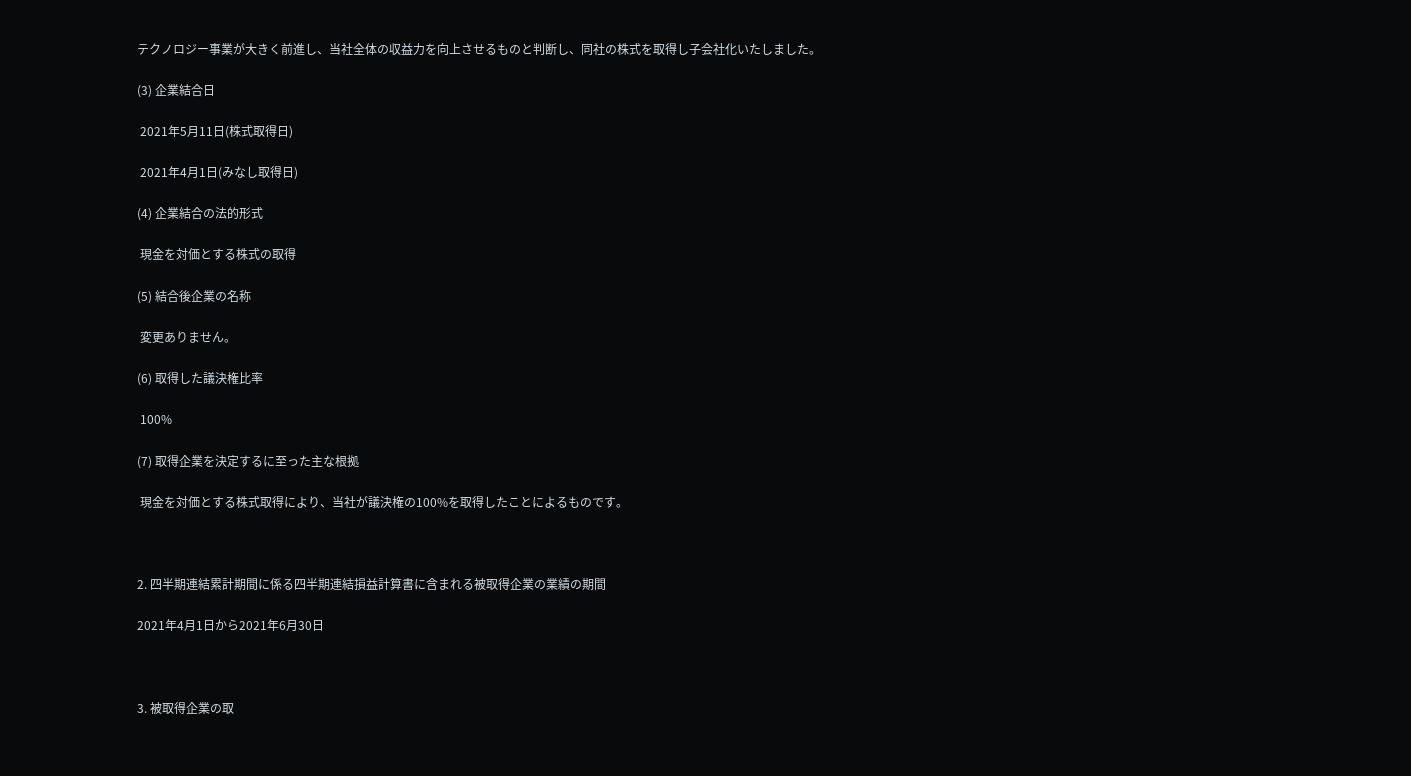テクノロジー事業が大きく前進し、当社全体の収益力を向上させるものと判断し、同社の株式を取得し子会社化いたしました。

(3) 企業結合日

 2021年5月11日(株式取得日)

 2021年4月1日(みなし取得日)

(4) 企業結合の法的形式

 現金を対価とする株式の取得

(5) 結合後企業の名称

 変更ありません。

(6) 取得した議決権比率

 100%

(7) 取得企業を決定するに至った主な根拠

 現金を対価とする株式取得により、当社が議決権の100%を取得したことによるものです。



2. 四半期連結累計期間に係る四半期連結損益計算書に含まれる被取得企業の業績の期間

2021年4月1日から2021年6月30日



3. 被取得企業の取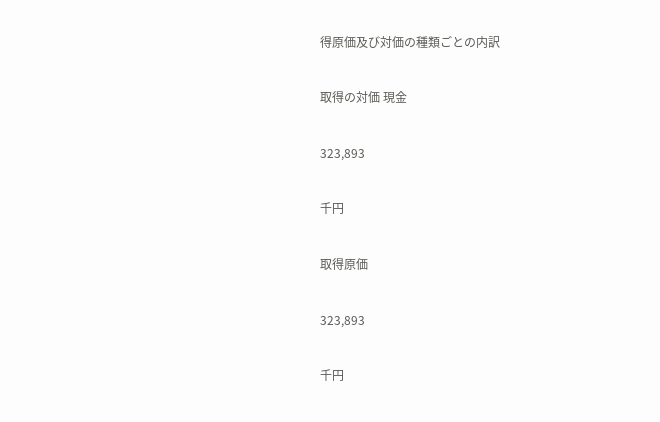得原価及び対価の種類ごとの内訳

取得の対価 現金

323,893

千円

取得原価

323,893

千円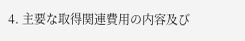4. 主要な取得関連費用の内容及び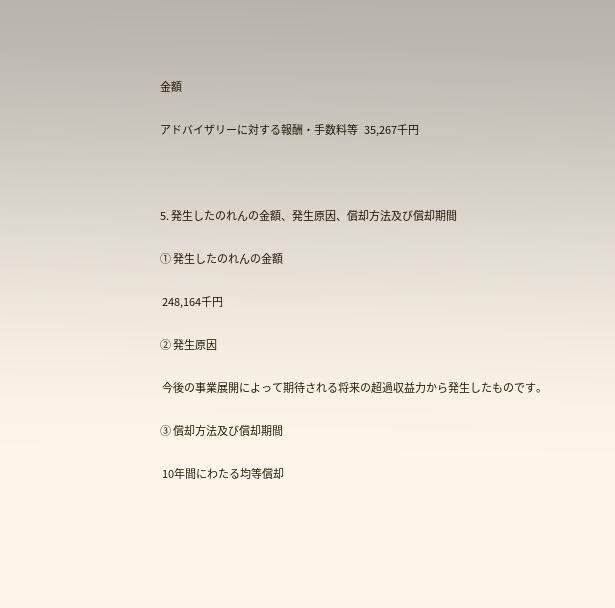金額

アドバイザリーに対する報酬・手数料等   35,267千円



5. 発生したのれんの金額、発生原因、償却方法及び償却期間

① 発生したのれんの金額

 248,164千円

② 発生原因

 今後の事業展開によって期待される将来の超過収益力から発生したものです。

③ 償却方法及び償却期間

 10年間にわたる均等償却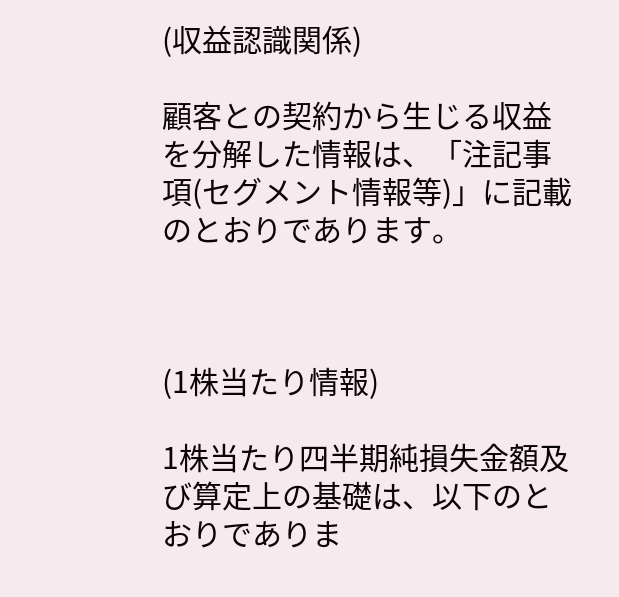(収益認識関係)

顧客との契約から生じる収益を分解した情報は、「注記事項(セグメント情報等)」に記載のとおりであります。



(1株当たり情報)

1株当たり四半期純損失金額及び算定上の基礎は、以下のとおりでありま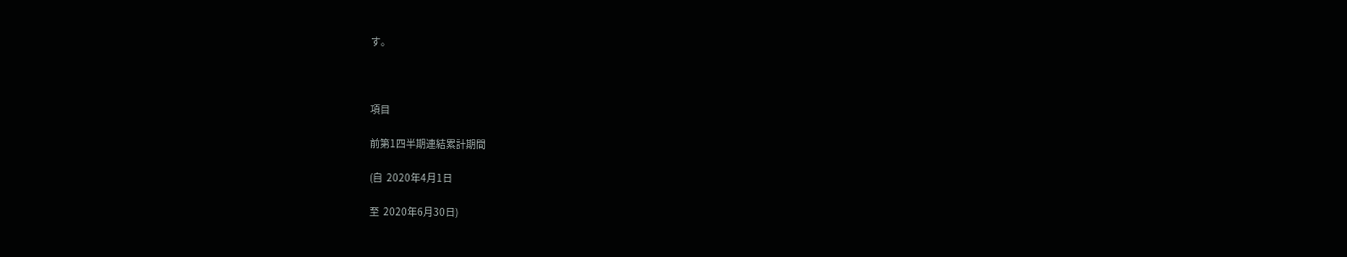す。



項目

前第1四半期連結累計期間

(自  2020年4月1日

至  2020年6月30日)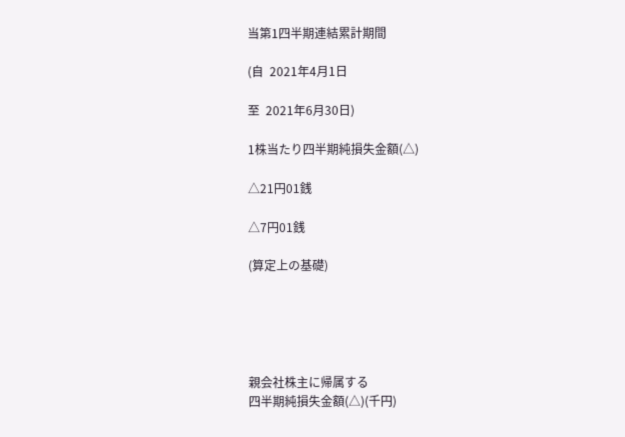当第1四半期連結累計期間

(自  2021年4月1日

至  2021年6月30日)

1株当たり四半期純損失金額(△)

△21円01銭

△7円01銭

(算定上の基礎)





親会社株主に帰属する
四半期純損失金額(△)(千円)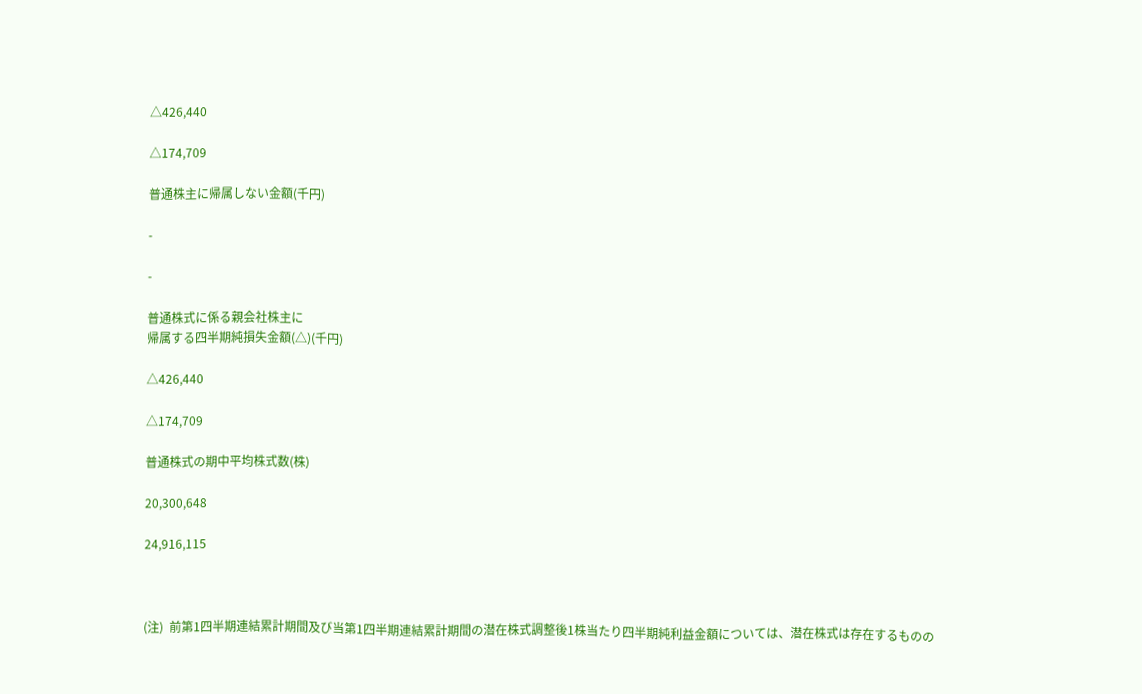△426,440

△174,709

普通株主に帰属しない金額(千円)

-

-

普通株式に係る親会社株主に
帰属する四半期純損失金額(△)(千円)

△426,440

△174,709

普通株式の期中平均株式数(株)

20,300,648

24,916,115



(注)  前第1四半期連結累計期間及び当第1四半期連結累計期間の潜在株式調整後1株当たり四半期純利益金額については、潜在株式は存在するものの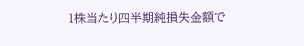1株当たり四半期純損失金額で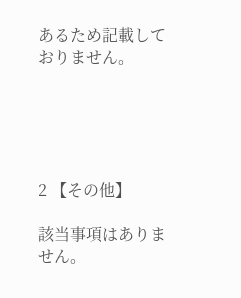あるため記載しておりません。





2 【その他】

該当事項はありません。